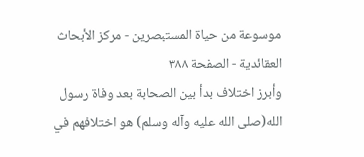موسوعة من حياة المستبصرين - مركز الأبحاث العقائدية - الصفحة ٣٨٨
وأبرز اختلاف بدأ بين الصحابة بعد وفاة رسول الله(صلى الله عليه وآله وسلم) هو اختلافهم في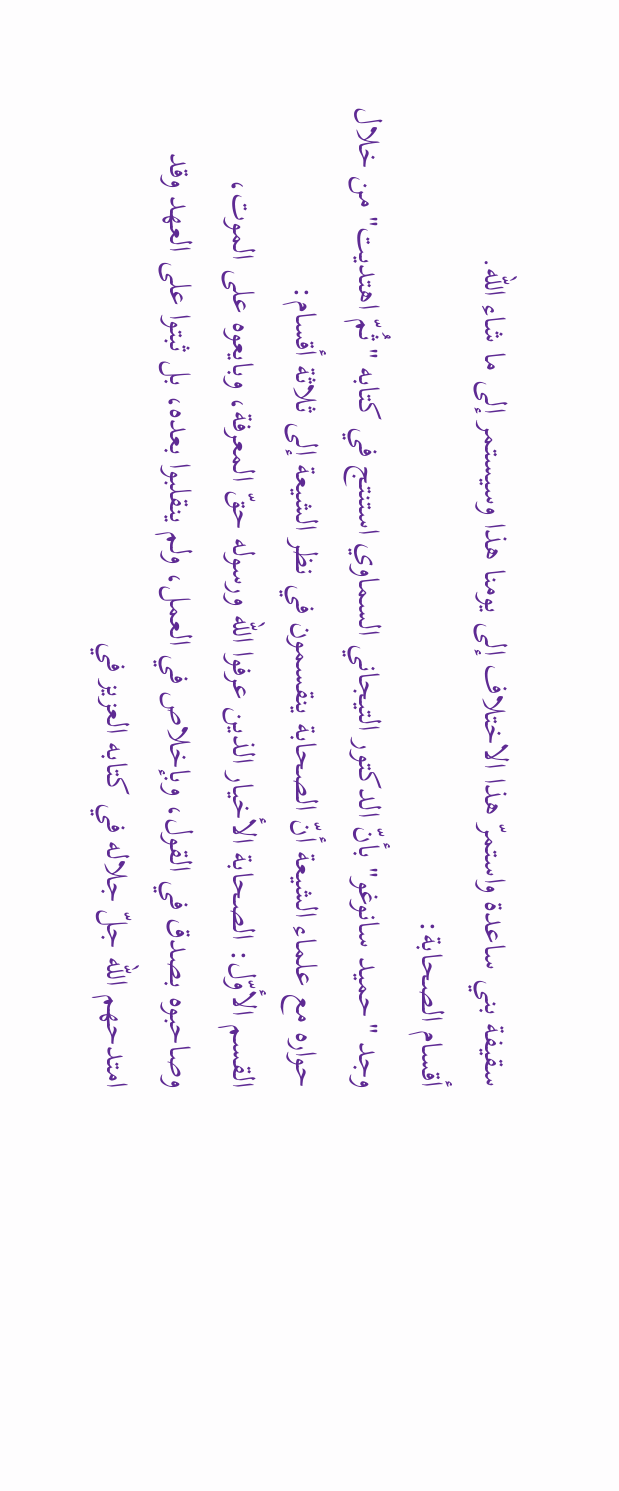سقيفة بني ساعدة واستمرّ هذا الاختلاف إلى يومنا هذا وسيستمر إلى ما شاء الله.
أقسام الصحابة:
وجد "حميد سانوغو" بأنّ الدكتور التيجاني السماوي استنتج في كتابه "ثُمّ اهتديت" من خلال حواره مع علماء الشيعة أنّ الصحابة ينقسمون في نظر الشيعة إلى ثلاثة أقسام:
القسم الأوّل: الصحابة الأخيار الذين عرفوا الله ورسوله حقّ المعرفة، وبايعوه على الموت، وصاحبوه بصدق في القول، وبإخلاص في العمل، ولم ينقلبوا بعده، بل ثبتوا على العهد وقد امتدحهم الله جلّ جلاله في كتابه العزيز في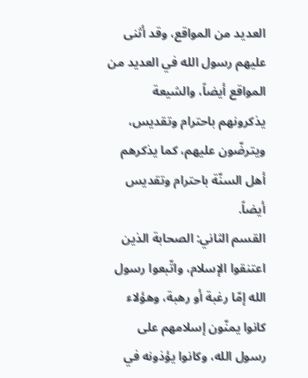العديد من المواقع، وقد أثنى عليهم رسول الله في العديد من المواقع أيضاً، والشيعة يذكرونهم باحترام وتقديس، ويترضّون عليهم، كما يذكرهم أهل السنّة باحترام وتقديس أيضاً.
القسم الثاني: الصحابة الذين اعتنقوا الإسلام، واتّبعوا رسول الله إمّا رغبة أو رهبة، وهؤلاء كانوا يمنّون إسلامهم على رسول الله، وكانوا يؤذونه في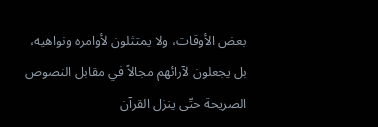بعض الأوقات، ولا يمتثلون لأوامره ونواهيه، بل يجعلون لآرائهم مجالاً في مقابل النصوص الصريحة حتّى ينزل القرآن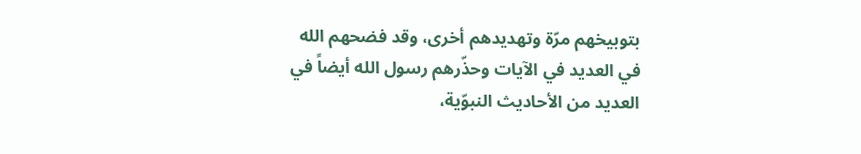بتوبيخهم مرّة وتهديدهم أخرى، وقد فضحهم الله في العديد في الآيات وحذّرهم رسول الله أيضاً في العديد من الأحاديث النبوّية،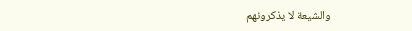والشيعة لا يذكرونهم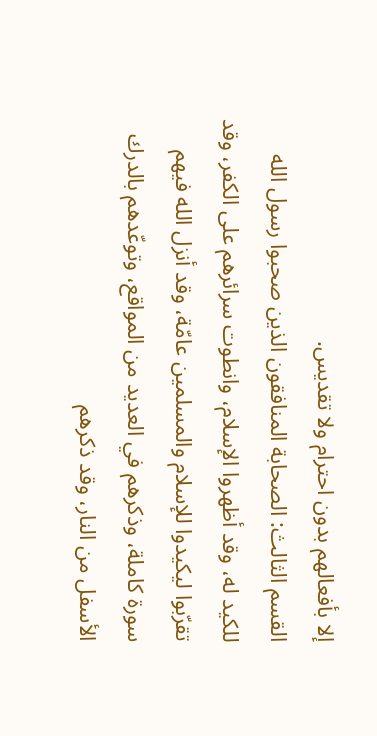إلا بأفعالهم بدون احترام ولا تقديس.
القسم الثالث: الصحابة المنافقون الذين صحبوا رسول الله للكيد له، وقد أظهروا الإسلام، وانطوت سرائرهم على الكفر، وقد تقرّبوا ليكيدوا للإسلام والمسلمين عامّة، وقد أنزل الله فيهم سورة كاملة، وذكرهم في العديد من المواقع، وتوعّدهم بالدرك الأسفل من النار، وقد ذكرهم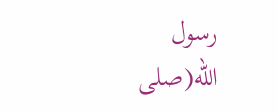رسول الله(صلى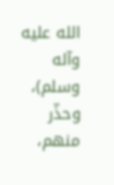الله عليه وآله وسلم)، وحذّر منهم،